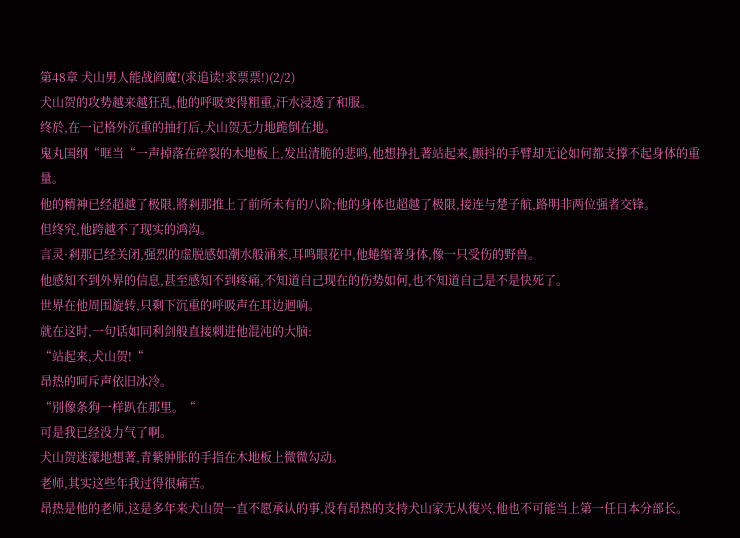第48章 犬山男人能战阎魔!(求追读!求票票!)(2/2)
犬山贺的攻势越来越狂乱,他的呼吸变得粗重,汗水浸透了和服。
终於,在一记格外沉重的抽打后,犬山贺无力地跪倒在地。
鬼丸国纲“哐当“一声掉落在碎裂的木地板上,发出清脆的悲鸣,他想挣扎著站起来,颤抖的手臂却无论如何都支撑不起身体的重量。
他的精神已经超越了极限,將剎那推上了前所未有的八阶;他的身体也超越了极限,接连与楚子航,路明非两位强者交锋。
但终究,他跨越不了现实的鸿沟。
言灵·剎那已经关闭,强烈的虚脱感如潮水般涌来,耳鸣眼花中,他蜷缩著身体,像一只受伤的野兽。
他感知不到外界的信息,甚至感知不到疼痛,不知道自己现在的伤势如何,也不知道自己是不是快死了。
世界在他周围旋转,只剩下沉重的呼吸声在耳边迴响。
就在这时,一句话如同利剑般直接刺进他混沌的大脑:
“站起来,犬山贺!“
昂热的呵斥声依旧冰冷。
“別像条狗一样趴在那里。“
可是我已经没力气了啊。
犬山贺迷濛地想著,青紫肿胀的手指在木地板上微微勾动。
老师,其实这些年我过得很痛苦。
昂热是他的老师,这是多年来犬山贺一直不愿承认的事,没有昂热的支持犬山家无从復兴,他也不可能当上第一任日本分部长。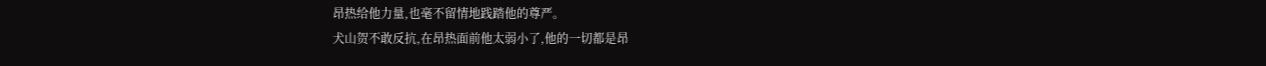昂热给他力量,也毫不留情地践踏他的尊严。
犬山贺不敢反抗,在昂热面前他太弱小了,他的一切都是昂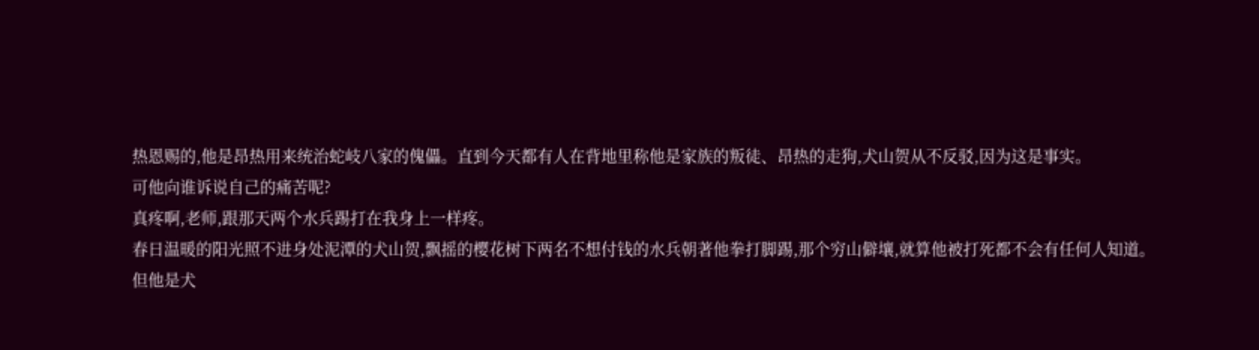热恩赐的,他是昂热用来统治蛇岐八家的傀儡。直到今天都有人在背地里称他是家族的叛徒、昂热的走狗,犬山贺从不反驳,因为这是事实。
可他向谁诉说自己的痛苦呢?
真疼啊,老师,跟那天两个水兵踢打在我身上一样疼。
春日温暖的阳光照不进身处泥潭的犬山贺,飘摇的樱花树下两名不想付钱的水兵朝著他拳打脚踢,那个穷山僻壤,就算他被打死都不会有任何人知道。
但他是犬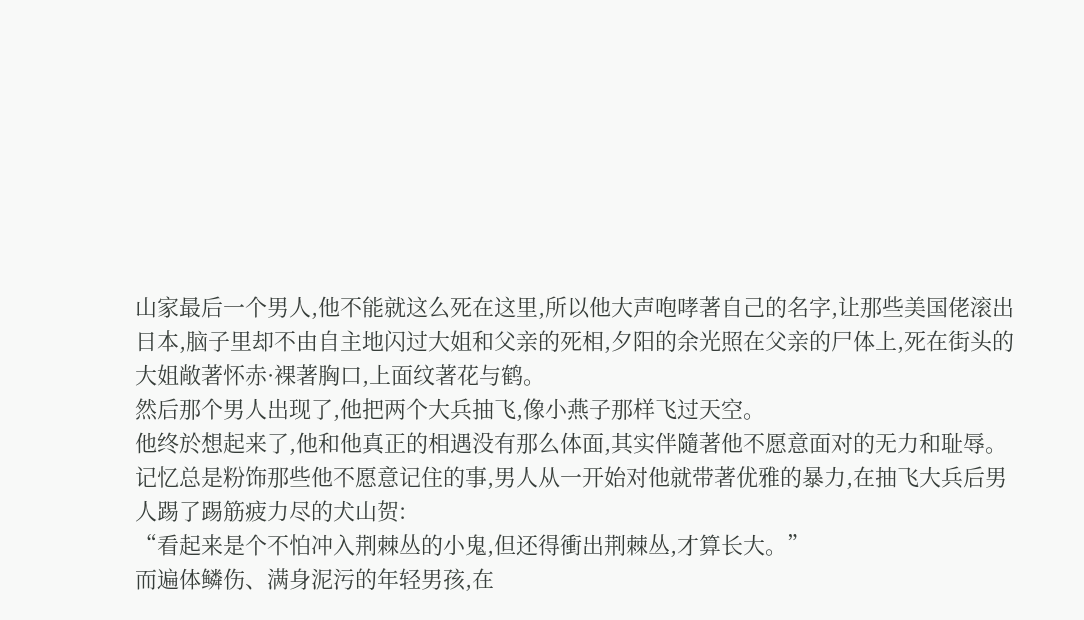山家最后一个男人,他不能就这么死在这里,所以他大声咆哮著自己的名字,让那些美国佬滚出日本,脑子里却不由自主地闪过大姐和父亲的死相,夕阳的余光照在父亲的尸体上,死在街头的大姐敞著怀赤·裸著胸口,上面纹著花与鹤。
然后那个男人出现了,他把两个大兵抽飞,像小燕子那样飞过天空。
他终於想起来了,他和他真正的相遇没有那么体面,其实伴隨著他不愿意面对的无力和耻辱。
记忆总是粉饰那些他不愿意记住的事,男人从一开始对他就带著优雅的暴力,在抽飞大兵后男人踢了踢筋疲力尽的犬山贺:
“看起来是个不怕冲入荆棘丛的小鬼,但还得衝出荆棘丛,才算长大。”
而遍体鳞伤、满身泥污的年轻男孩,在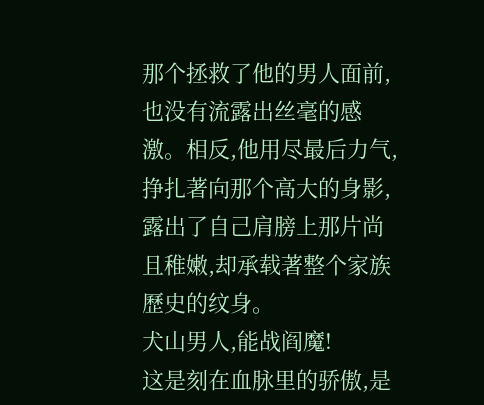那个拯救了他的男人面前,也没有流露出丝毫的感激。相反,他用尽最后力气,挣扎著向那个高大的身影,露出了自己肩膀上那片尚且稚嫩,却承载著整个家族歷史的纹身。
犬山男人,能战阎魔!
这是刻在血脉里的骄傲,是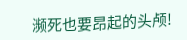濒死也要昂起的头颅!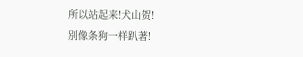所以站起来!犬山贺!
別像条狗一样趴著!